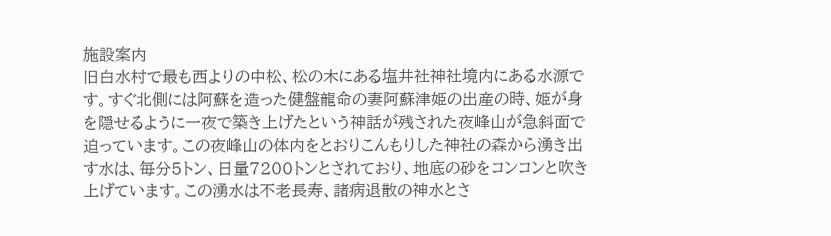施設案内
旧白水村で最も西よりの中松、松の木にある塩井社神社境内にある水源です。すぐ北側には阿蘇を造った健盤龍命の妻阿蘇津姫の出産の時、姫が身を隠せるように一夜で築き上げたという神話が残された夜峰山が急斜面で迫っています。この夜峰山の体内をとおりこんもりした神社の森から湧き出す水は、毎分5トン、日量7200トンとされており、地底の砂をコンコンと吹き上げています。この湧水は不老長寿、諸病退散の神水とさ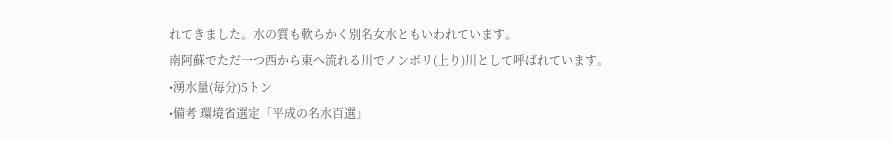れてきました。水の質も軟らかく別名女水ともいわれています。
南阿蘇でただ一つ西から東へ流れる川でノンボリ(上り)川として呼ばれています。
•湧水量(毎分)5トン
•備考 環境省選定「平成の名水百選」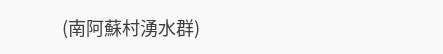(南阿蘇村湧水群)